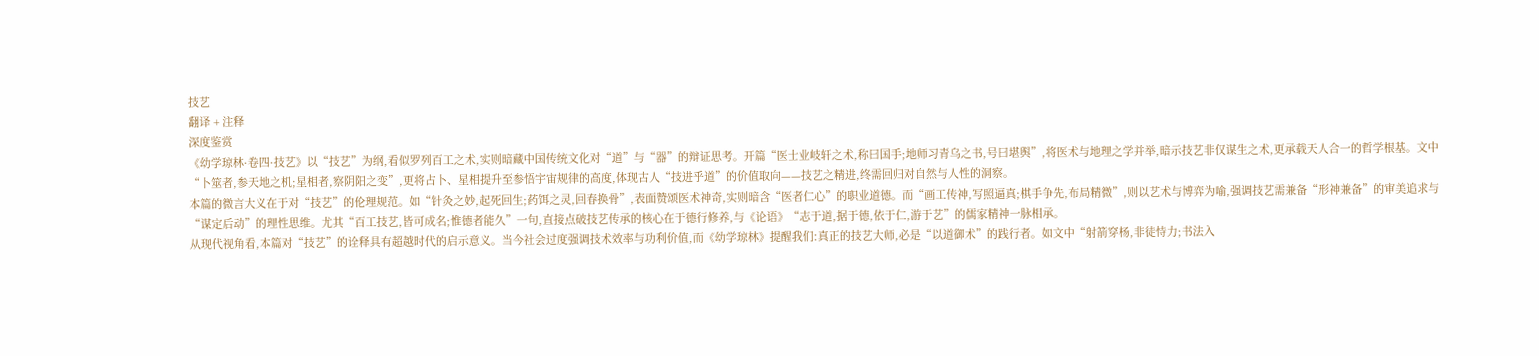技艺
翻译 + 注释
深度鉴赏
《幼学琼林·卷四·技艺》以“技艺”为纲,看似罗列百工之术,实则暗藏中国传统文化对“道”与“器”的辩证思考。开篇“医士业岐轩之术,称曰国手;地师习青乌之书,号曰堪舆”,将医术与地理之学并举,暗示技艺非仅谋生之术,更承载天人合一的哲学根基。文中“卜筮者,参天地之机;星相者,察阴阳之变”,更将占卜、星相提升至参悟宇宙规律的高度,体现古人“技进乎道”的价值取向——技艺之精进,终需回归对自然与人性的洞察。
本篇的微言大义在于对“技艺”的伦理规范。如“针灸之妙,起死回生;药饵之灵,回春换骨”,表面赞颂医术神奇,实则暗含“医者仁心”的职业道德。而“画工传神,写照逼真;棋手争先,布局精微”,则以艺术与博弈为喻,强调技艺需兼备“形神兼备”的审美追求与“谋定后动”的理性思维。尤其“百工技艺,皆可成名;惟德者能久”一句,直接点破技艺传承的核心在于德行修养,与《论语》“志于道,据于德,依于仁,游于艺”的儒家精神一脉相承。
从现代视角看,本篇对“技艺”的诠释具有超越时代的启示意义。当今社会过度强调技术效率与功利价值,而《幼学琼林》提醒我们:真正的技艺大师,必是“以道御术”的践行者。如文中“射箭穿杨,非徒恃力;书法入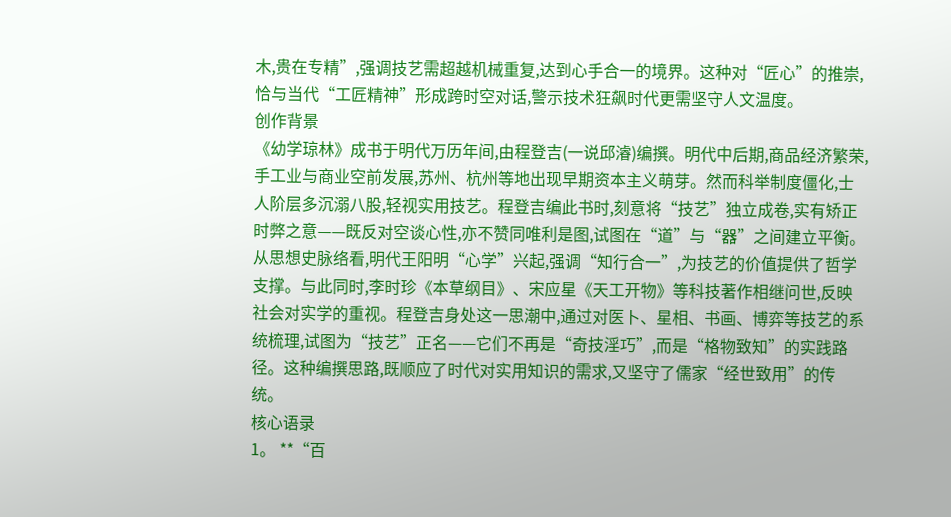木,贵在专精”,强调技艺需超越机械重复,达到心手合一的境界。这种对“匠心”的推崇,恰与当代“工匠精神”形成跨时空对话,警示技术狂飙时代更需坚守人文温度。
创作背景
《幼学琼林》成书于明代万历年间,由程登吉(一说邱濬)编撰。明代中后期,商品经济繁荣,手工业与商业空前发展,苏州、杭州等地出现早期资本主义萌芽。然而科举制度僵化,士人阶层多沉溺八股,轻视实用技艺。程登吉编此书时,刻意将“技艺”独立成卷,实有矫正时弊之意——既反对空谈心性,亦不赞同唯利是图,试图在“道”与“器”之间建立平衡。
从思想史脉络看,明代王阳明“心学”兴起,强调“知行合一”,为技艺的价值提供了哲学支撑。与此同时,李时珍《本草纲目》、宋应星《天工开物》等科技著作相继问世,反映社会对实学的重视。程登吉身处这一思潮中,通过对医卜、星相、书画、博弈等技艺的系统梳理,试图为“技艺”正名——它们不再是“奇技淫巧”,而是“格物致知”的实践路径。这种编撰思路,既顺应了时代对实用知识的需求,又坚守了儒家“经世致用”的传统。
核心语录
1。 **“百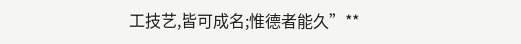工技艺,皆可成名;惟德者能久”**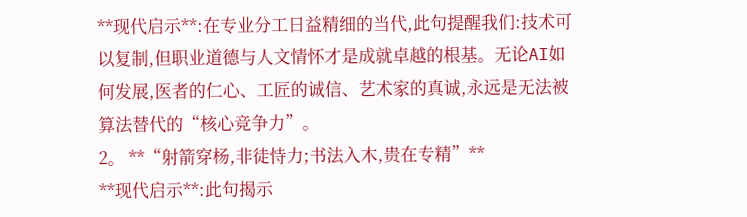**现代启示**:在专业分工日益精细的当代,此句提醒我们:技术可以复制,但职业道德与人文情怀才是成就卓越的根基。无论AI如何发展,医者的仁心、工匠的诚信、艺术家的真诚,永远是无法被算法替代的“核心竞争力”。
2。 **“射箭穿杨,非徒恃力;书法入木,贵在专精”**
**现代启示**:此句揭示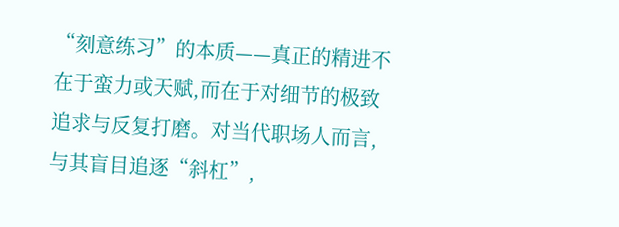“刻意练习”的本质——真正的精进不在于蛮力或天赋,而在于对细节的极致追求与反复打磨。对当代职场人而言,与其盲目追逐“斜杠”,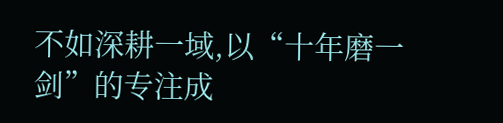不如深耕一域,以“十年磨一剑”的专注成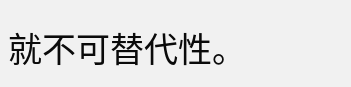就不可替代性。